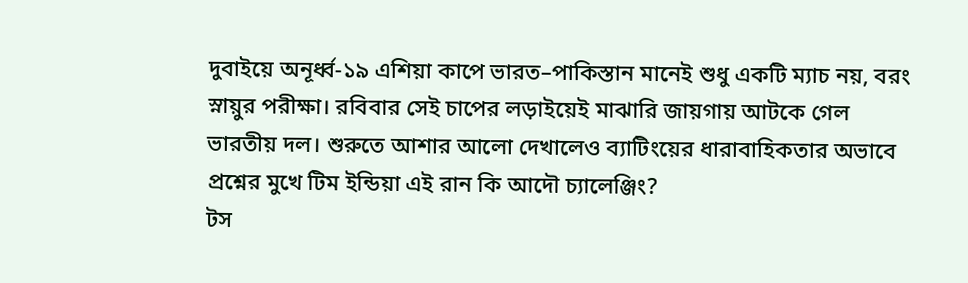দুবাইয়ে অনূর্ধ্ব-১৯ এশিয়া কাপে ভারত–পাকিস্তান মানেই শুধু একটি ম্যাচ নয়, বরং স্নায়ুর পরীক্ষা। রবিবার সেই চাপের লড়াইয়েই মাঝারি জায়গায় আটকে গেল ভারতীয় দল। শুরুতে আশার আলো দেখালেও ব্যাটিংয়ের ধারাবাহিকতার অভাবে প্রশ্নের মুখে টিম ইন্ডিয়া এই রান কি আদৌ চ্যালেঞ্জিং?
টস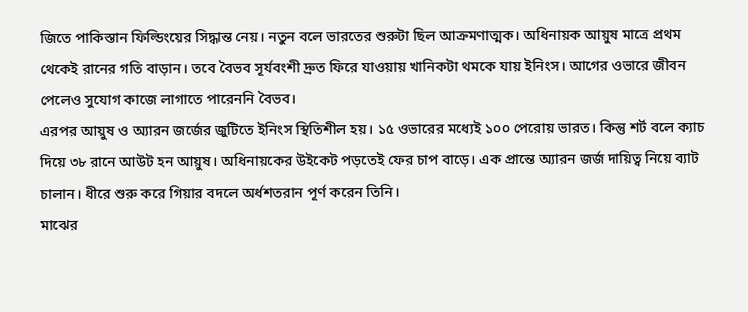জিতে পাকিস্তান ফিল্ডিংয়ের সিদ্ধান্ত নেয়। নতুন বলে ভারতের শুরুটা ছিল আক্রমণাত্মক। অধিনায়ক আয়ুষ মাত্রে প্রথম থেকেই রানের গতি বাড়ান। তবে বৈভব সূর্যবংশী দ্রুত ফিরে যাওয়ায় খানিকটা থমকে যায় ইনিংস। আগের ওভারে জীবন পেলেও সুযোগ কাজে লাগাতে পারেননি বৈভব।
এরপর আয়ুষ ও অ্যারন জর্জের জুটিতে ইনিংস স্থিতিশীল হয়। ১৫ ওভারের মধ্যেই ১০০ পেরোয় ভারত। কিন্তু শর্ট বলে ক্যাচ দিয়ে ৩৮ রানে আউট হন আয়ুষ। অধিনায়কের উইকেট পড়তেই ফের চাপ বাড়ে। এক প্রান্তে অ্যারন জর্জ দায়িত্ব নিয়ে ব্যাট চালান। ধীরে শুরু করে গিয়ার বদলে অর্ধশতরান পূর্ণ করেন তিনি।
মাঝের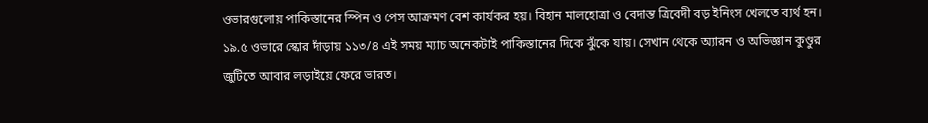ওভারগুলোয় পাকিস্তানের স্পিন ও পেস আক্রমণ বেশ কার্যকর হয়। বিহান মালহোত্রা ও বেদান্ত ত্রিবেদী বড় ইনিংস খেলতে ব্যর্থ হন। ১৯.৫ ওভারে স্কোর দাঁড়ায় ১১৩/৪ এই সময় ম্যাচ অনেকটাই পাকিস্তানের দিকে ঝুঁকে যায়। সেখান থেকে অ্যারন ও অভিজ্ঞান কুণ্ডুর জুটিতে আবার লড়াইয়ে ফেরে ভারত।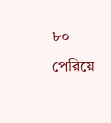৮০ পেরিয়ে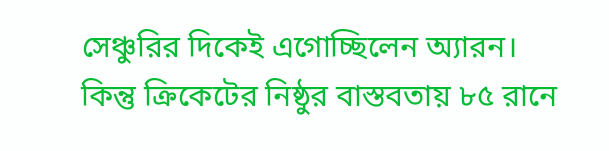সেঞ্চুরির দিকেই এগোচ্ছিলেন অ্যারন। কিন্তু ক্রিকেটের নিষ্ঠুর বাস্তবতায় ৮৫ রানে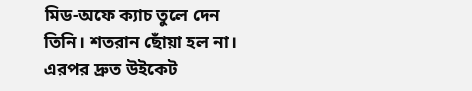মিড-অফে ক্যাচ তুলে দেন তিনি। শতরান ছোঁয়া হল না। এরপর দ্রুত উইকেট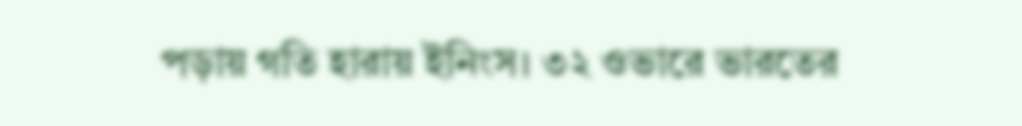পড়ায় গতি হারায় ইনিংস। ৩২ ওভারে ভারতের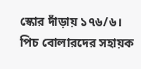স্কোর দাঁড়ায় ১৭৬/৬।
পিচ বোলারদের সহায়ক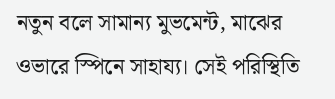নতুন বলে সামান্য মুভমেন্ট, মাঝের ওভারে স্পিনে সাহায্য। সেই পরিস্থিতি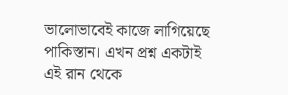ভালোভাবেই কাজে লাগিয়েছে পাকিস্তান। এখন প্রশ্ন একটাই এই রান থেকে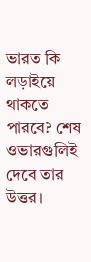ভারত কি লড়াইয়ে থাকতে পারবে? শেষ ওভারগুলিই দেবে তার উত্তর।